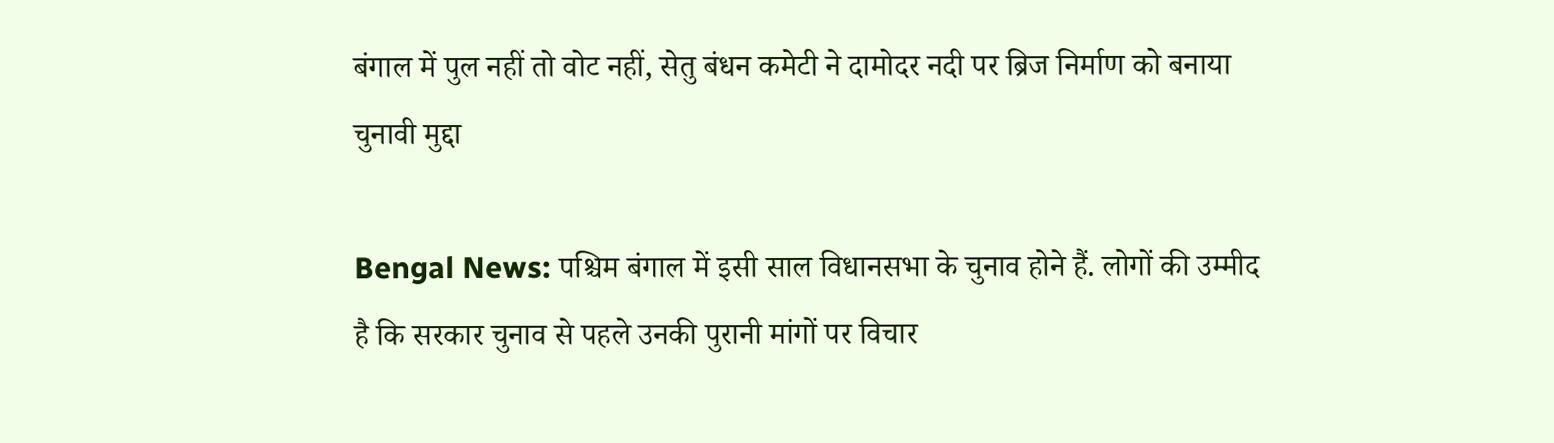बंगाल में पुल नहीं तो वोट नहीं, सेतु बंधन कमेटी ने दामोदर नदी पर ब्रिज निर्माण को बनाया चुनावी मुद्दा

Bengal News: पश्चिम बंगाल में इसी साल विधानसभा के चुनाव होने हैं. लोगों की उम्मीद है कि सरकार चुनाव से पहले उनकी पुरानी मांगों पर विचार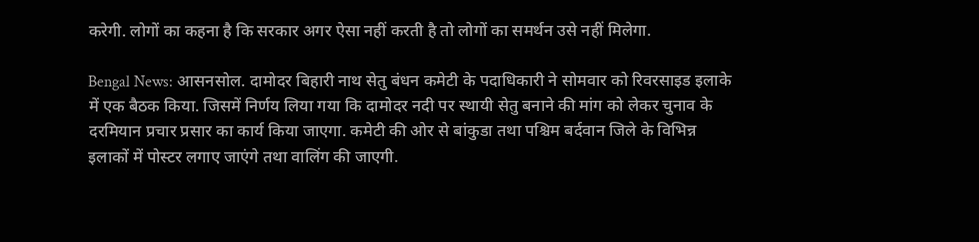करेगी. लोगों का कहना है कि सरकार अगर ऐसा नहीं करती है तो लोगों का समर्थन उसे नहीं मिलेगा.

Bengal News: आसनसोल. दामोदर बिहारी नाथ सेतु बंधन कमेटी के पदाधिकारी ने सोमवार को रिवरसाइड इलाके में एक बैठक किया. जिसमें निर्णय लिया गया कि दामोदर नदी पर स्थायी सेतु बनाने की मांग को लेकर चुनाव के दरमियान प्रचार प्रसार का कार्य किया जाएगा. कमेटी की ओर से बांकुडा तथा पश्चिम बर्दवान जिले के विभिन्न इलाकों में पोस्टर लगाए जाएंगे तथा वालिंग की जाएगी.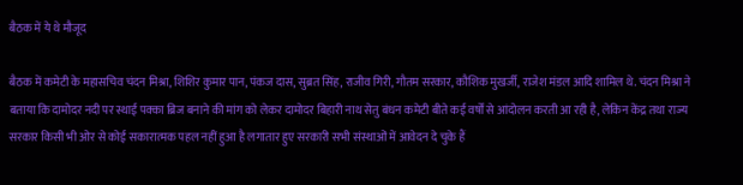बैठक में ये थे मौजूद

बैठक में कमेटी के महासचिव चंदन मिश्रा, शिशिर कुमार पान, पंकज दास, सुब्रत सिंह, राजीव गिरी, गौतम सरकार, कौशिक मुखर्जी, राजेश मंडल आदि शामिल थे. चंदन मिश्रा ने बताया कि दामोदर नदी पर स्थाई पक्का ब्रिज बनाने की मांग को लेकर दामोदर बिहारी नाथ सेतु बंधन कमेटी बीते कई वर्षों से आंदोलन करती आ रही है, लेकिन केंद्र तथा राज्य सरकार किसी भी ओर से कोई सकारात्मक पहल नहीं हुआ है लगातार हुए सरकारी सभी संस्थाओं में आवेदन दे चुके हैं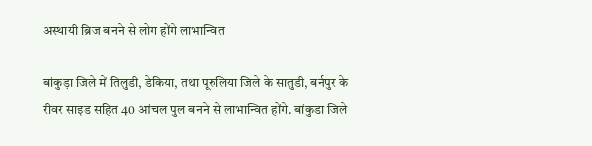अस्थायी ब्रिज बनने से लोग होंगे लाभान्वित

बांकुड़ा जिले में तिलुडी, डेकिया, तथा पूरुलिया जिले के सातुडी, बर्नपुर के रीवर साइड सहित 40 आंचल पुल बनने से लाभान्वित होंगे. बांकुडा जिले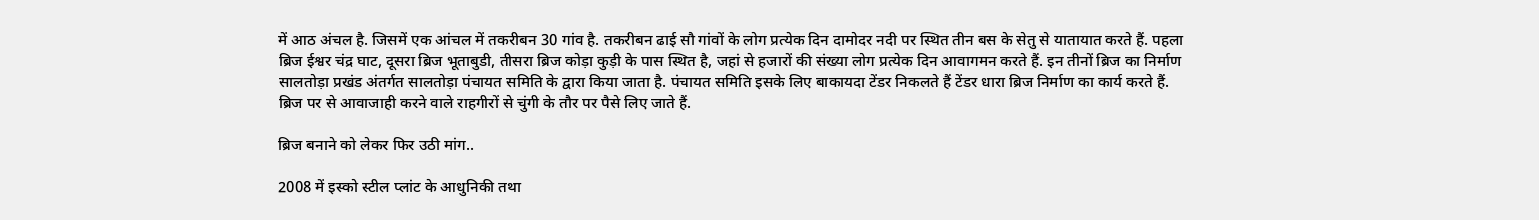में आठ अंचल है. जिसमें एक आंचल में तकरीबन 30 गांव है. तकरीबन ढाई सौ गांवों के लोग प्रत्येक दिन दामोदर नदी पर स्थित तीन बस के सेतु से यातायात करते हैं. पहला ब्रिज ईश्वर चंद्र घाट, दूसरा ब्रिज भूताबुडी, तीसरा ब्रिज कोड़ा कुड़ी के पास स्थित है, जहां से हजारों की संख्या लोग प्रत्येक दिन आवागमन करते हैं. इन तीनों ब्रिज का निर्माण सालतोड़ा प्रखंड अंतर्गत सालतोड़ा पंचायत समिति के द्वारा किया जाता है. पंचायत समिति इसके लिए बाकायदा टेंडर निकलते हैं टेंडर धारा ब्रिज निर्माण का कार्य करते हैं. ब्रिज पर से आवाजाही करने वाले राहगीरों से चुंगी के तौर पर पैसे लिए जाते हैं.

ब्रिज बनाने को लेकर फिर उठी मांग..

2008 में इस्को स्टील प्लांट के आधुनिकी तथा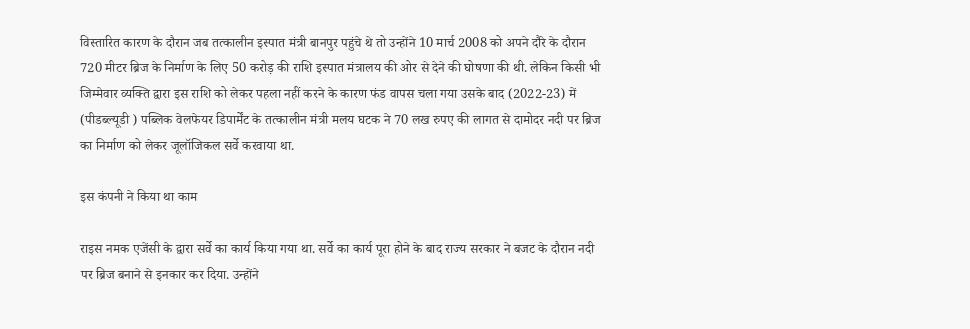विस्तारित कारण के दौरान जब तत्कालीन इस्पात मंत्री बानपुर पहुंचे थे तो उन्होंने 10 मार्च 2008 को अपने दौरे के दौरान 720 मीटर ब्रिज के निर्माण के लिए 50 करोड़ की राशि इस्पात मंत्रालय की ओर से देने की घोषणा की थी. लेकिन किसी भी जिम्मेवार व्यक्ति द्वारा इस राशि को लेकर पहला नहीं करने के कारण फंड वापस चला गया उसके बाद (2022-23) में (पीडब्ल्यूडी ) पब्लिक वेलफेयर डिपार्मेंट के तत्कालीन मंत्री मलय घटक ने 70 लख रुपए की लागत से दामोदर नदी पर ब्रिज का निर्माण को लेकर जूलॉजिकल सर्वे करवाया था.

इस कंपनी ने किया था काम

राइस नमक एजेंसी के द्वारा सर्वे का कार्य किया गया था. सर्वे का कार्य पूरा होने के बाद राज्य सरकार ने बजट के दौरान नदी पर ब्रिज बनाने से इनकार कर दिया. उन्होंने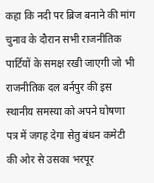कहा कि नदी पर ब्रिज बनाने की मांग चुनाव के दौरान सभी राजनीतिक पार्टियों के समक्ष रखी जाएगी जो भी राजनीतिक दल बर्नपुर की इस स्थानीय समस्या को अपने घोषणा पत्र में जगह देगा सेतु बंधन कमेटी की ओर से उसका भरपूर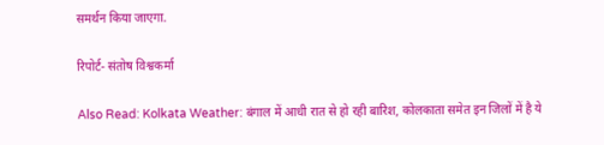समर्थन किया जाएगा.

रिपोर्ट- संतोष विश्वकर्मा

Also Read: Kolkata Weather: बंगाल में आधी रात से हो रही बारिश, कोलकाता समेत इन जिलों में है ये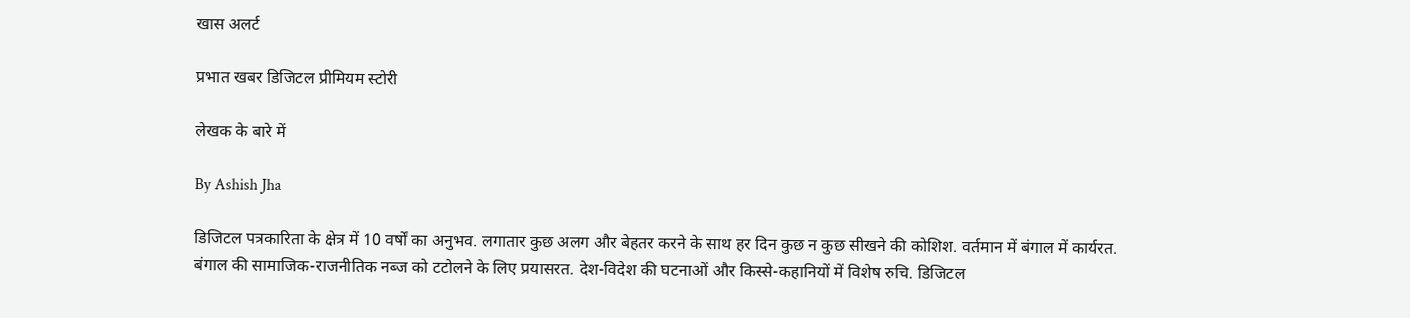खास अलर्ट

प्रभात खबर डिजिटल प्रीमियम स्टोरी

लेखक के बारे में

By Ashish Jha

डिजिटल पत्रकारिता के क्षेत्र में 10 वर्षों का अनुभव. लगातार कुछ अलग और बेहतर करने के साथ हर दिन कुछ न कुछ सीखने की कोशिश. वर्तमान में बंगाल में कार्यरत. बंगाल की सामाजिक-राजनीतिक नब्ज को टटोलने के लिए प्रयासरत. देश-विदेश की घटनाओं और किस्से-कहानियों में विशेष रुचि. डिजिटल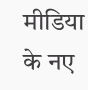मीडिया के नए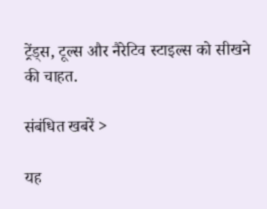ट्रेंड्स, टूल्स और नैरेटिव स्टाइल्स को सीखने की चाहत.

संबंधित खबरें >

यह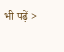भी पढ़ें >